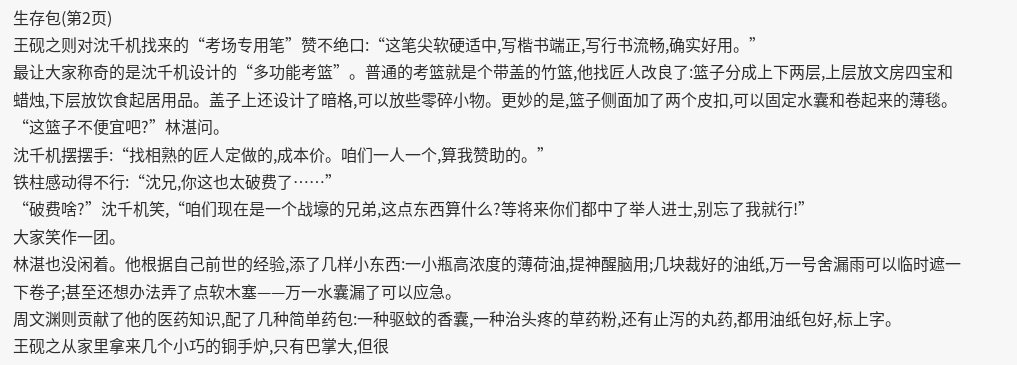生存包(第2页)
王砚之则对沈千机找来的“考场专用笔”赞不绝口:“这笔尖软硬适中,写楷书端正,写行书流畅,确实好用。”
最让大家称奇的是沈千机设计的“多功能考篮”。普通的考篮就是个带盖的竹篮,他找匠人改良了:篮子分成上下两层,上层放文房四宝和蜡烛,下层放饮食起居用品。盖子上还设计了暗格,可以放些零碎小物。更妙的是,篮子侧面加了两个皮扣,可以固定水囊和卷起来的薄毯。
“这篮子不便宜吧?”林湛问。
沈千机摆摆手:“找相熟的匠人定做的,成本价。咱们一人一个,算我赞助的。”
铁柱感动得不行:“沈兄,你这也太破费了……”
“破费啥?”沈千机笑,“咱们现在是一个战壕的兄弟,这点东西算什么?等将来你们都中了举人进士,别忘了我就行!”
大家笑作一团。
林湛也没闲着。他根据自己前世的经验,添了几样小东西:一小瓶高浓度的薄荷油,提神醒脑用;几块裁好的油纸,万一号舍漏雨可以临时遮一下卷子;甚至还想办法弄了点软木塞——万一水囊漏了可以应急。
周文渊则贡献了他的医药知识,配了几种简单药包:一种驱蚊的香囊,一种治头疼的草药粉,还有止泻的丸药,都用油纸包好,标上字。
王砚之从家里拿来几个小巧的铜手炉,只有巴掌大,但很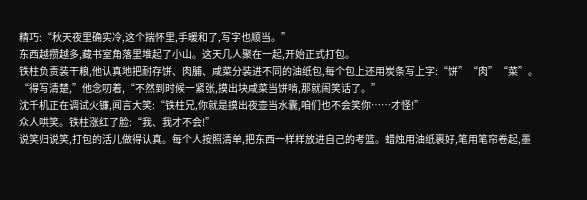精巧:“秋天夜里确实冷,这个揣怀里,手暖和了,写字也顺当。”
东西越攒越多,藏书室角落里堆起了小山。这天几人聚在一起,开始正式打包。
铁柱负责装干粮,他认真地把耐存饼、肉脯、咸菜分装进不同的油纸包,每个包上还用炭条写上字:“饼”“肉”“菜”。
“得写清楚,”他念叨着,“不然到时候一紧张,摸出块咸菜当饼啃,那就闹笑话了。”
沈千机正在调试火镰,闻言大笑:“铁柱兄,你就是摸出夜壶当水囊,咱们也不会笑你……才怪!”
众人哄笑。铁柱涨红了脸:“我、我才不会!”
说笑归说笑,打包的活儿做得认真。每个人按照清单,把东西一样样放进自己的考篮。蜡烛用油纸裹好,笔用笔帘卷起,墨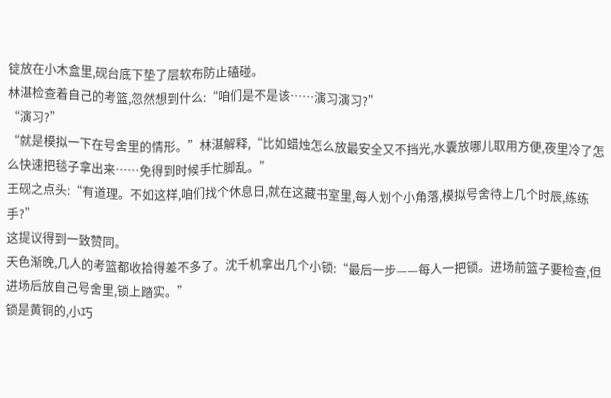锭放在小木盒里,砚台底下垫了层软布防止磕碰。
林湛检查着自己的考篮,忽然想到什么:“咱们是不是该……演习演习?”
“演习?”
“就是模拟一下在号舍里的情形。”林湛解释,“比如蜡烛怎么放最安全又不挡光,水囊放哪儿取用方便,夜里冷了怎么快速把毯子拿出来……免得到时候手忙脚乱。”
王砚之点头:“有道理。不如这样,咱们找个休息日,就在这藏书室里,每人划个小角落,模拟号舍待上几个时辰,练练手?”
这提议得到一致赞同。
天色渐晚,几人的考篮都收拾得差不多了。沈千机拿出几个小锁:“最后一步——每人一把锁。进场前篮子要检查,但进场后放自己号舍里,锁上踏实。”
锁是黄铜的,小巧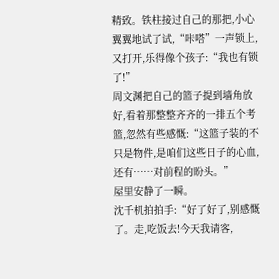精致。铁柱接过自己的那把,小心翼翼地试了试,“咔嗒”一声锁上,又打开,乐得像个孩子:“我也有锁了!”
周文渊把自己的篮子提到墙角放好,看着那整整齐齐的一排五个考篮,忽然有些感慨:“这篮子装的不只是物件,是咱们这些日子的心血,还有……对前程的盼头。”
屋里安静了一瞬。
沈千机拍拍手:“好了好了,别感慨了。走,吃饭去!今天我请客,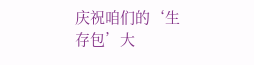庆祝咱们的‘生存包’大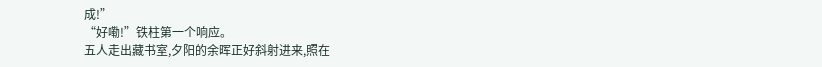成!”
“好嘞!”铁柱第一个响应。
五人走出藏书室,夕阳的余晖正好斜射进来,照在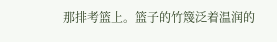那排考篮上。篮子的竹篾泛着温润的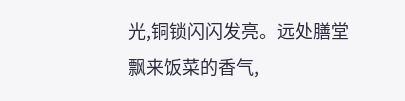光,铜锁闪闪发亮。远处膳堂飘来饭菜的香气,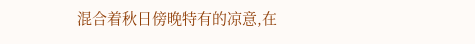混合着秋日傍晚特有的凉意,在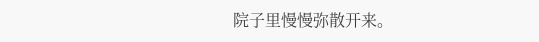院子里慢慢弥散开来。